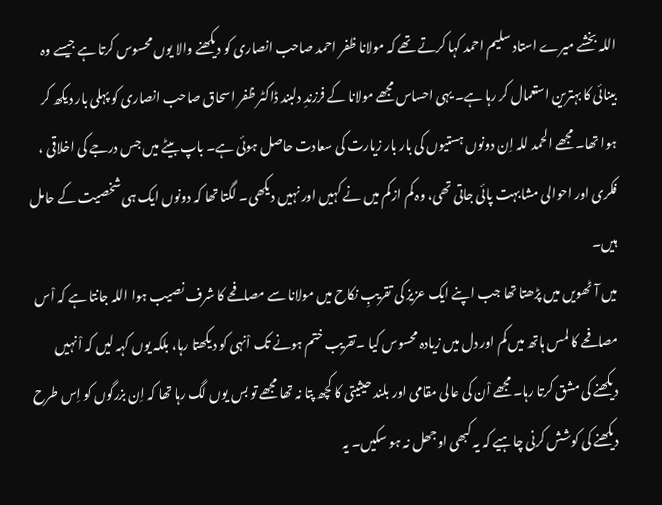اللہ بخشے میرے استاد سلیم احمد کہا کرتے تھے کہ مولانا ظفر احمد صاحب انصاری کو دیکھنے والا یوں محسوس کرتا ہے جیسے وہ بینائی کا بہترین استعمال کر رہا ہے۔ یہی احساس مجھے مولانا کے فرزندِ دلبند ڈاکٹر ظفر اسحاق صاحب انصاری کو پہلی بار دیکھ کر ہوا تھا۔ مجھے الحمد للہ اِن دونوں ہستیوں کی بار بار زیارت کی سعادت حاصل ہوئی ہے۔ باپ بیٹے میں جس درجے کی اخلاقی ، فکری اور احوالی مشابہت پائی جاتی تھی، وہ کم ازکم میں نے کہیں اور نہیں دیکھی۔ لگتا تھا کہ دونوں ایک ہی شخصیت کے حامل ہیں۔
میں آٹھویں میں پڑھتا تھا جب اپنے ایک عزیز کی تقریبِ نکاح میں مولانا سے مصافحے کا شرف نصیب ہوا اللہ جانتا ہے کہ اْس مصافحے کا لمس ہاتھ میں کم اور دل میں زیادہ محسوس کیا ۔تقریب ختم ہونے تک اْنہی کو دیکھتا رہا، بلکہ یوں کہہ لیں کہ اْنہیں دیکھنے کی مشق کرتا رہا۔ مجھے اْن کی عالی مقامی اور بلند حیثیتی کا کچھ پتا نہ تھا مجھے تو بس یوں لگ رہا تھا کہ اِن بزرگوں کو اِس طرح دیکھنے کی کوشش کرنی چاہیے کہ یہ کبھی اوجھل نہ ہو سکیں۔ یہ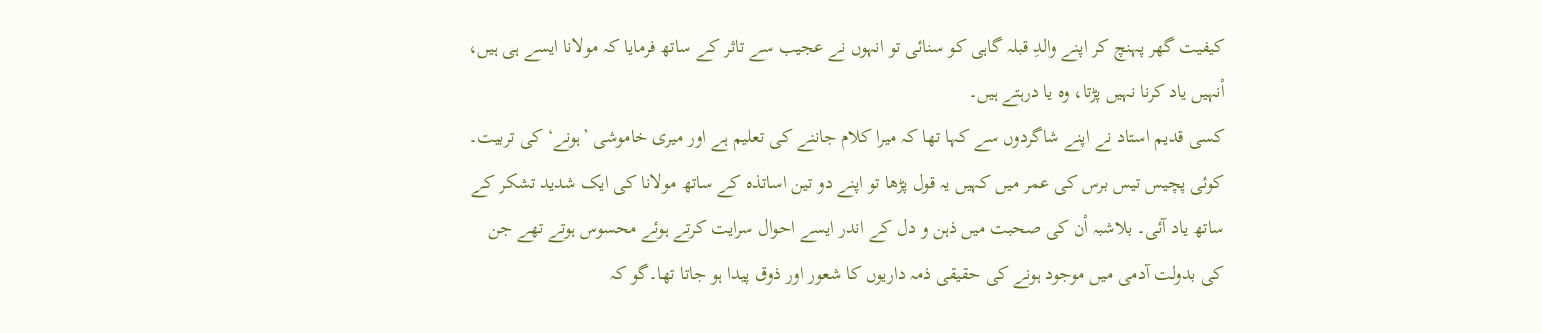کیفیت گھر پہنچ کر اپنے والدِ قبلہ گاہی کو سنائی تو انہوں نے عجیب سے تاثر کے ساتھ فرمایا کہ مولانا ایسے ہی ہیں، اْنہیں یاد کرنا نہیں پڑتا، وہ یا درہتے ہیں۔
کسی قدیم استاد نے اپنے شاگردوں سے کہا تھا کہ میرا کلام جاننے کی تعلیم ہے اور میری خاموشی ’ہونے‘ کی تربیت۔ کوئی پچیس تیس برس کی عمر میں کہیں یہ قول پڑھا تو اپنے دو تین اساتذہ کے ساتھ مولانا کی ایک شدید تشکر کے ساتھ یاد آئی۔ بلاشبہ اْن کی صحبت میں ذہن و دل کے اندر ایسے احوال سرایت کرتے ہوئے محسوس ہوتے تھے جن کی بدولت آدمی میں موجود ہونے کی حقیقی ذمہ داریوں کا شعور اور ذوق پیدا ہو جاتا تھا۔گو کہ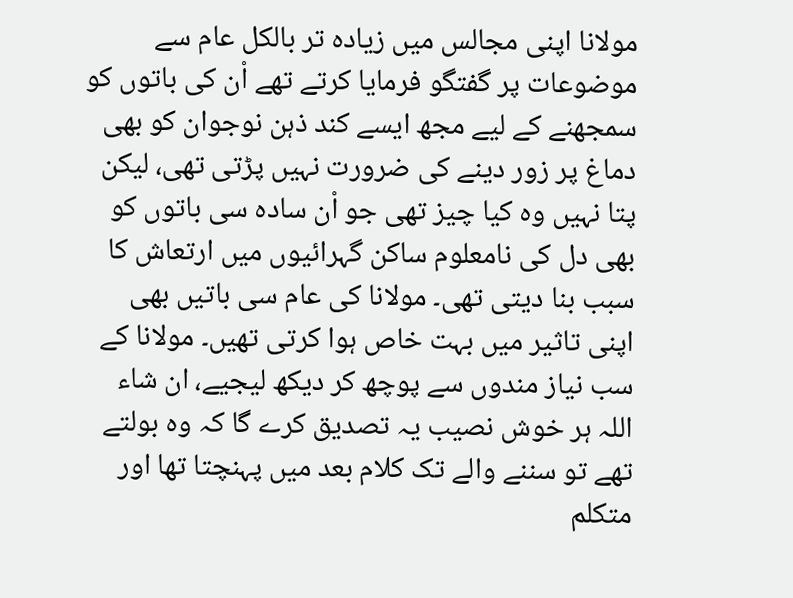مولانا اپنی مجالس میں زیادہ تر بالکل عام سے موضوعات پر گفتگو فرمایا کرتے تھے اْن کی باتوں کو سمجھنے کے لیے مجھ ایسے کند ذہن نوجوان کو بھی دماغ پر زور دینے کی ضرورت نہیں پڑتی تھی، لیکن پتا نہیں وہ کیا چیز تھی جو اْن سادہ سی باتوں کو بھی دل کی نامعلوم ساکن گہرائیوں میں ارتعاش کا سبب بنا دیتی تھی۔ مولانا کی عام سی باتیں بھی اپنی تاثیر میں بہت خاص ہوا کرتی تھیں۔ مولانا کے سب نیاز مندوں سے پوچھ کر دیکھ لیجیے، ان شاء اللہ ہر خوش نصیب یہ تصدیق کرے گا کہ وہ بولتے تھے تو سننے والے تک کلام بعد میں پہنچتا تھا اور متکلم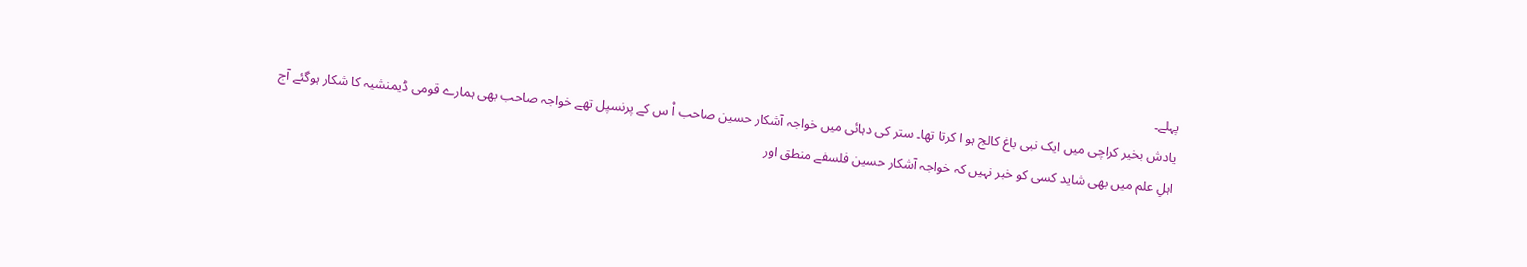پہلے۔
یادش بخیر کراچی میں ایک نبی باغ کالج ہو ا کرتا تھا۔ ستر کی دہائی میں خواجہ آشکار حسین صاحب اْ س کے پرنسپل تھے خواجہ صاحب بھی ہمارے قومی ڈیمنشیہ کا شکار ہوگئے آج اہلِ علم میں بھی شاید کسی کو خبر نہیں کہ خواجہ آشکار حسین فلسفے منطق اور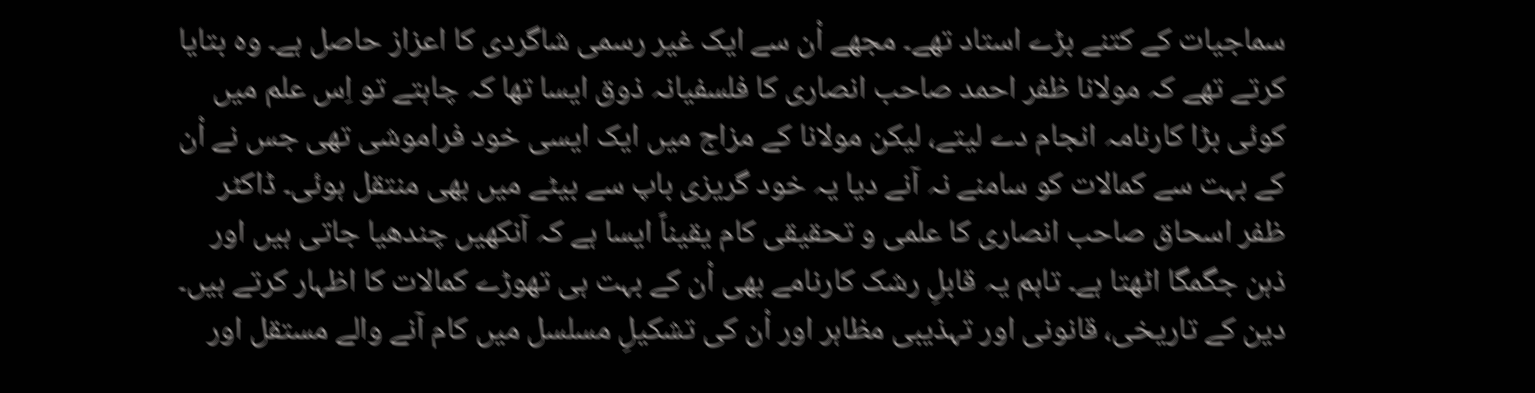سماجیات کے کتنے بڑے استاد تھے۔ مجھے اْن سے ایک غیر رسمی شاگردی کا اعزاز حاصل ہے۔ وہ بتایا کرتے تھے کہ مولانا ظفر احمد صاحب انصاری کا فلسفیانہ ذوق ایسا تھا کہ چاہتے تو اِس علم میں کوئی بڑا کارنامہ انجام دے لیتے، لیکن مولانا کے مزاج میں ایک ایسی خود فراموشی تھی جس نے اْن کے بہت سے کمالات کو سامنے نہ آنے دیا یہ خود گریزی باپ سے بیٹے میں بھی منتقل ہوئی۔ ڈاکٹر ظفر اسحاق صاحب انصاری کا علمی و تحقیقی کام یقیناً ایسا ہے کہ آنکھیں چندھیا جاتی ہیں اور ذہن جگمگا اٹھتا ہے۔ تاہم یہ قابلِ رشک کارنامے بھی اْن کے بہت ہی تھوڑے کمالات کا اظہار کرتے ہیں۔ دین کے تاریخی، قانونی اور تہذیبی مظاہر اور اْن کی تشکیلِ مسلسل میں کام آنے والے مستقل اور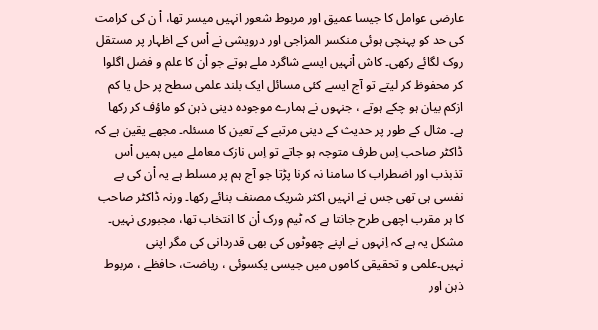عارضی عوامل کا جیسا عمیق اور مربوط شعور انہیں میسر تھا، اْ ن کی کرامت کی حد کو پہنچی ہوئی منکسر المزاجی اور درویشی نے اْس کے اظہار پر مستقل روک لگائے رکھی۔ کاش اْنہیں ایسے شاگرد ملے ہوتے جو اْن کا علم و فضل اگلوا کر محفوظ کر لیتے تو آج ایسے کئی مسائل ایک بلند علمی سطح پر حل یا کم ازکم بیان ہو چکے ہوتے ، جنہوں نے ہمارے موجودہ دینی ذہن کو ماؤف کر رکھا ہے۔ مثال کے طور پر حدیث کے دینی مرتبے کے تعین کا مسئلہ۔ مجھے یقین ہے کہ ڈاکٹر صاحب اِس طرف متوجہ ہو جاتے تو اِس نازک معاملے میں ہمیں اْس تذبذب اور اضطراب کا سامنا نہ کرنا پڑتا جو آج ہم پر مسلط ہے یہ اْن کی بے نفسی ہی تھی جس نے انہیں اکثر شریک مصنف بنائے رکھا۔ ورنہ ڈاکٹر صاحب کا ہر مقرب اچھی طرح جانتا ہے کہ ٹیم ورک اْن کا انتخاب تھا، مجبوری نہیں۔ مشکل یہ ہے کہ اِنہوں نے اپنے چھوٹوں کی بھی قدردانی کی مگر اپنی نہیں۔علمی و تحقیقی کاموں میں جیسی یکسوئی ، ریاضت، حافظے ، مربوط ذہن اور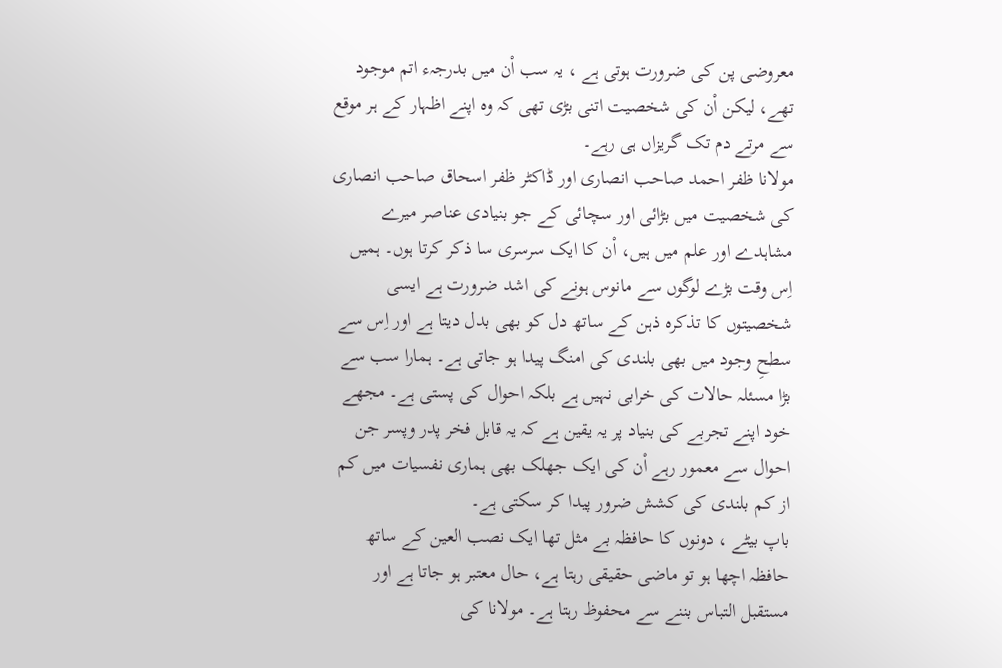معروضی پن کی ضرورت ہوتی ہے ، یہ سب اْن میں بدرجہء اتم موجود تھے، لیکن اْن کی شخصیت اتنی بڑی تھی کہ وہ اپنے اظہار کے ہر موقع سے مرتے دم تک گریزاں ہی رہے۔
مولانا ظفر احمد صاحب انصاری اور ڈاکٹر ظفر اسحاق صاحب انصاری کی شخصیت میں بڑائی اور سچائی کے جو بنیادی عناصر میرے مشاہدے اور علم میں ہیں، اْن کا ایک سرسری سا ذکر کرتا ہوں۔ ہمیں اِس وقت بڑے لوگوں سے مانوس ہونے کی اشد ضرورت ہے ایسی شخصیتوں کا تذکرہ ذہن کے ساتھ دل کو بھی بدل دیتا ہے اور اِس سے سطحِ وجود میں بھی بلندی کی امنگ پیدا ہو جاتی ہے۔ ہمارا سب سے بڑا مسئلہ حالات کی خرابی نہیں ہے بلکہ احوال کی پستی ہے۔ مجھے خود اپنے تجربے کی بنیاد پر یہ یقین ہے کہ یہ قابل فخر پدر وپسر جن احوال سے معمور رہے اْن کی ایک جھلک بھی ہماری نفسیات میں کم از کم بلندی کی کشش ضرور پیدا کر سکتی ہے۔
باپ بیٹے ، دونوں کا حافظہ بے مثل تھا ایک نصب العین کے ساتھ حافظہ اچھا ہو تو ماضی حقیقی رہتا ہے، حال معتبر ہو جاتا ہے اور مستقبل التباس بننے سے محفوظ رہتا ہے۔ مولانا کی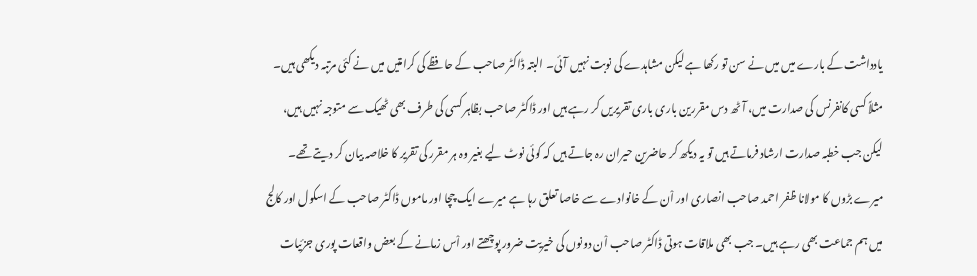یادداشت کے بارے میں میں نے سن تو رکھا ہے لیکن مشاہدے کی نوبت نہیں آئی۔ البتہ ڈاکٹر صاحب کے حافظے کی کرامتیں میں نے کئی مرتبہ دیکھی ہیں۔ مثلاً کسی کانفرنس کی صدارت میں، آٹھ دس مقررین باری باری تقریریں کر رہے ہیں اور ڈاکٹر صاحب بظاہر کسی کی طرف بھی ٹھیک سے متوجہ نہیں ہیں، لیکن جب خطبہ صدارت ارشاد فرماتے ہیں تو یہ دیکھ کر حاضرین حیران رہ جاتے ہیں کہ کوئی نوٹ لیے بغیر وہ ہر مقرر کی تقریر کا خلاصہ بیان کر دیتے تھے۔
میرے بڑوں کا مولانا ظفر احمد صاحب انصاری اور اْن کے خانوادے سے خاصا تعلق رہا ہے میرے ایک چچا اور ماموں ڈاکٹر صاحب کے اسکول اور کالج میں ہم جماعت بھی رہے ہیں۔ جب بھی ملاقات ہوتی ڈاکٹر صاحب اْن دونوں کی خیریت ضرور پوچھتے اور اْس زمانے کے بعض واقعات پوری جزئیات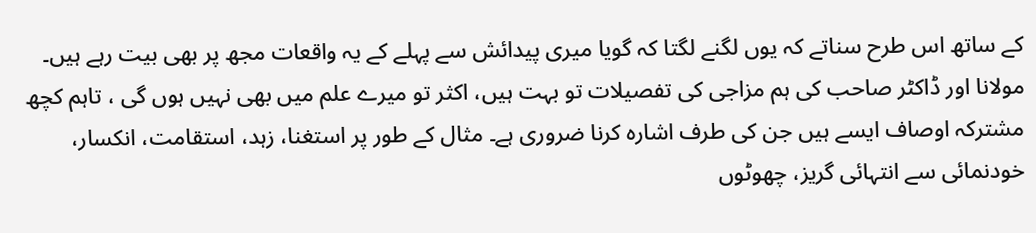کے ساتھ اس طرح سناتے کہ یوں لگنے لگتا کہ گویا میری پیدائش سے پہلے کے یہ واقعات مجھ پر بھی بیت رہے ہیں۔
مولانا اور ڈاکٹر صاحب کی ہم مزاجی کی تفصیلات تو بہت ہیں، اکثر تو میرے علم میں بھی نہیں ہوں گی ، تاہم کچھ مشترکہ اوصاف ایسے ہیں جن کی طرف اشارہ کرنا ضروری ہے۔ مثال کے طور پر استغنا، زہد، استقامت، انکسار، خودنمائی سے انتہائی گریز، چھوٹوں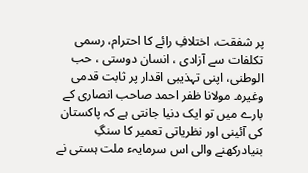پر شفقت، اختلافِ رائے کا احترام، رسمی تکلفات سے آزادی ، انسان دوستی ، حب الوطنی، اپنی تہذیبی اقدار پر ثابت قدمی وغیرہ۔ مولانا ظفر احمد صاحب انصاری کے بارے میں تو ایک دنیا جانتی ہے کہ پاکستان کی آئینی اور نظریاتی تعمیر کا سنگِ بنیادرکھنے والی اس سرمایہء ملت ہستی نے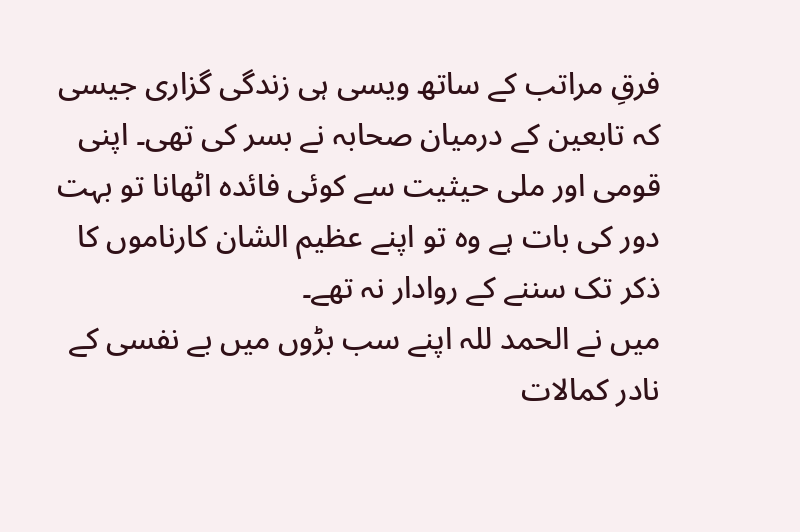فرقِ مراتب کے ساتھ ویسی ہی زندگی گزاری جیسی کہ تابعین کے درمیان صحابہ نے بسر کی تھی۔ اپنی قومی اور ملی حیثیت سے کوئی فائدہ اٹھانا تو بہت دور کی بات ہے وہ تو اپنے عظیم الشان کارناموں کا ذکر تک سننے کے روادار نہ تھے۔
میں نے الحمد للہ اپنے سب بڑوں میں بے نفسی کے نادر کمالات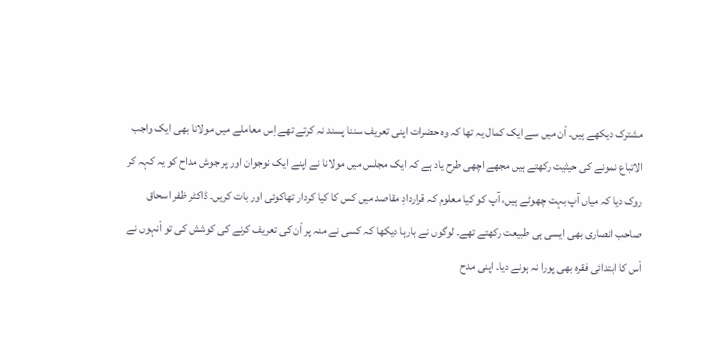مشترک دیکھے ہیں۔ اْن میں سے ایک کمال یہ تھا کہ وہ حضرات اپنی تعریف سننا پسند نہ کرتے تھے اِس معاملے میں مولانا بھی ایک واجب الاتباع نمونے کی حیثیت رکھتے ہیں مجھے اچھی طرح یاد ہے کہ ایک مجلس میں مولانا نے اپنے ایک نوجوان اور پر جوش مداح کو یہ کہہ کر روک دیا کہ میاں آپ بہت چھوٹے ہیں، آپ کو کیا معلوم کہ قراردادِ مقاصد میں کس کا کیا کردار تھاکوئی اور بات کریں۔ ڈاکٹر ظفر اسحاق صاحب انصاری بھی ایسی ہی طبیعت رکھتے تھے۔ لوگوں نے بارہا دیکھا کہ کسی نے منہ پر اْن کی تعریف کرنے کی کوشش کی تو اْنہوں نے اْس کا ابتدائی فقرہ بھی پورا نہ ہونے دیا۔ اپنی مدح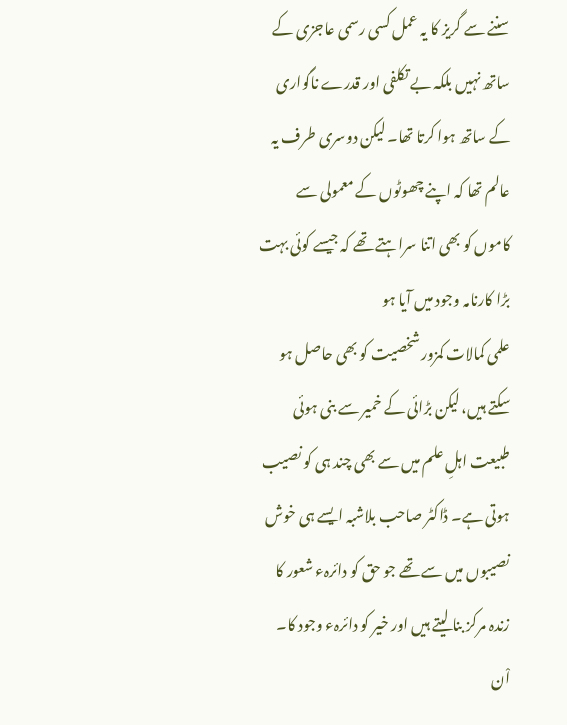سننے سے گریز کا یہ عمل کسی رسمی عاجزی کے ساتھ نہیں بلکہ بے تکلفی اور قدرے ناگواری کے ساتھ ہوا کرتا تھا۔ لیکن دوسری طرف یہ عالم تھا کہ اپنے چھوٹوں کے معمولی سے کاموں کو بھی اتنا سراہتے تھے کہ جیسے کوئی بہت بڑا کارنامہ وجود میں آیا ہو
علمی کمالات کمزور شخصیت کو بھی حاصل ہو سکتے ہیں، لیکن بڑائی کے خمیر سے بنی ہوئی طبیعت اہلِ علم میں سے بھی چند ہی کو نصیب ہوتی ہے۔ ڈاکٹر صاحب بلاشبہ ایسے ہی خوش نصیبوں میں سے تھے جو حق کو دائرہء شعور کا زندہ مرکز بنا لیتے ہیں اور خیر کو دائرہء وجود کا۔ اْن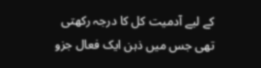کے لیے آدمیت کل کا درجہ رکھتی تھی جس میں ذہن ایک فعال جزو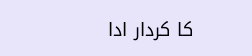کا کردار ادا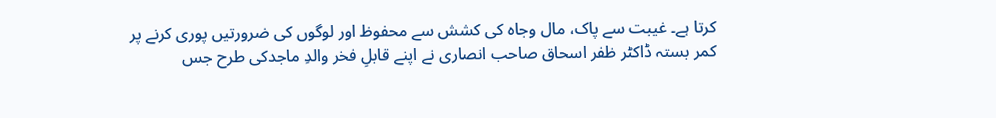کرتا ہے۔ غیبت سے پاک، مال وجاہ کی کشش سے محفوظ اور لوگوں کی ضرورتیں پوری کرنے پر کمر بستہ ڈاکٹر ظفر اسحاق صاحب انصاری نے اپنے قابلِ فخر والدِ ماجدکی طرح جس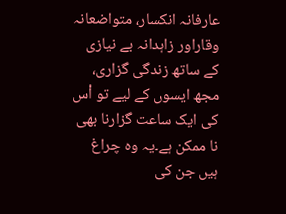عارفانہ انکسار، متواضعانہ وقاراور زاہدانہ بے نیازی کے ساتھ زندگی گزاری، مجھ ایسوں کے لیے تو اْس کی ایک ساعت گزارنا بھی نا ممکن ہے۔یہ وہ چراغ ہیں جن کی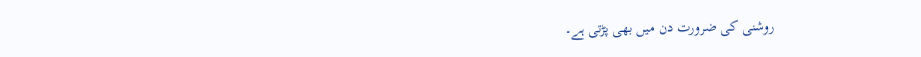روشنی کی ضرورت دن میں بھی پڑتی ہے۔